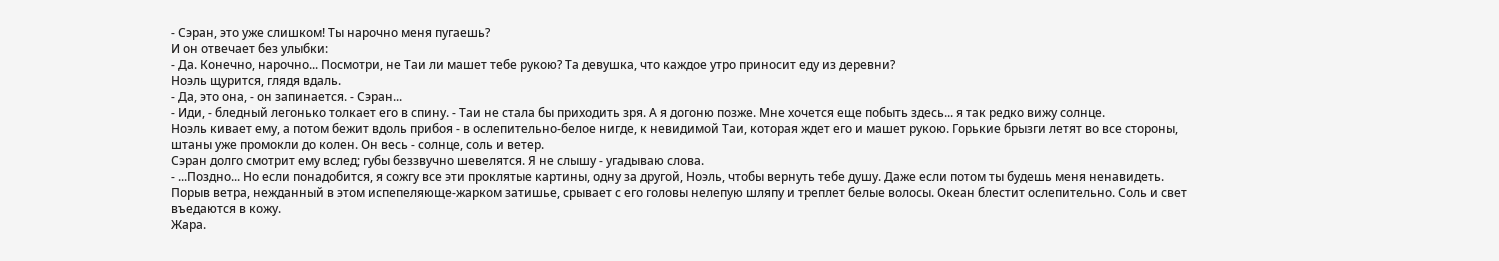- Сэран, это уже слишком! Ты нарочно меня пугаешь?
И он отвечает без улыбки:
- Да. Конечно, нарочно... Посмотри, не Таи ли машет тебе рукою? Та девушка, что каждое утро приносит еду из деревни?
Ноэль щурится, глядя вдаль.
- Да, это она, - он запинается. - Сэран...
- Иди, - бледный легонько толкает его в спину. - Таи не стала бы приходить зря. А я догоню позже. Мне хочется еще побыть здесь... я так редко вижу солнце.
Ноэль кивает ему, а потом бежит вдоль прибоя - в ослепительно-белое нигде, к невидимой Таи, которая ждет его и машет рукою. Горькие брызги летят во все стороны, штаны уже промокли до колен. Он весь - солнце, соль и ветер.
Сэран долго смотрит ему вслед; губы беззвучно шевелятся. Я не слышу - угадываю слова.
- ...Поздно... Но если понадобится, я сожгу все эти проклятые картины, одну за другой, Ноэль, чтобы вернуть тебе душу. Даже если потом ты будешь меня ненавидеть.
Порыв ветра, нежданный в этом испепеляюще-жарком затишье, срывает с его головы нелепую шляпу и треплет белые волосы. Океан блестит ослепительно. Соль и свет въедаются в кожу.
Жара.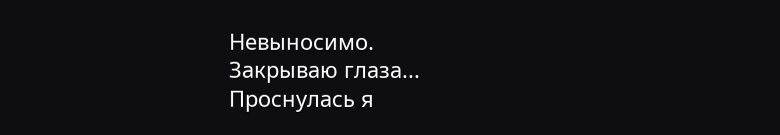Невыносимо.
Закрываю глаза...
Проснулась я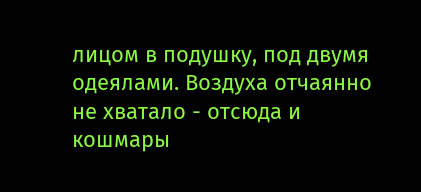лицом в подушку, под двумя одеялами. Воздуха отчаянно не хватало - отсюда и кошмары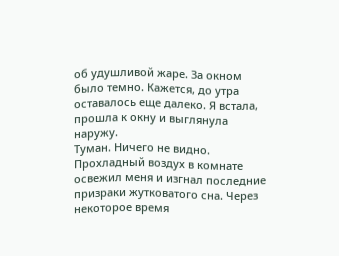об удушливой жаре. За окном было темно. Кажется, до утра оставалось еще далеко. Я встала, прошла к окну и выглянула наружу.
Туман. Ничего не видно.
Прохладный воздух в комнате освежил меня и изгнал последние призраки жутковатого сна. Через некоторое время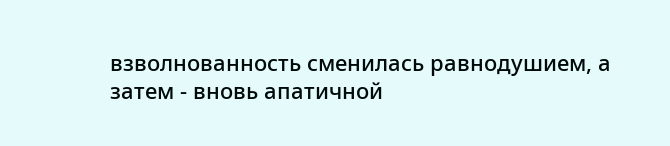взволнованность сменилась равнодушием, а затем - вновь апатичной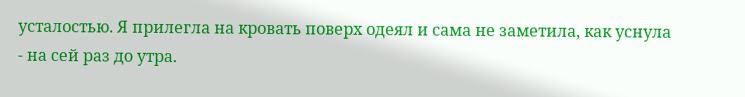усталостью. Я прилегла на кровать поверх одеял и сама не заметила, как уснула - на сей раз до утра.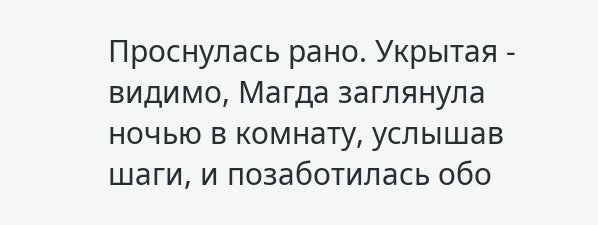Проснулась рано. Укрытая - видимо, Магда заглянула ночью в комнату, услышав шаги, и позаботилась обо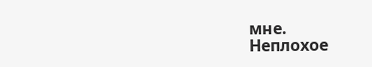мне.
Неплохое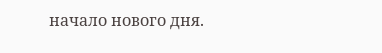начало нового дня.